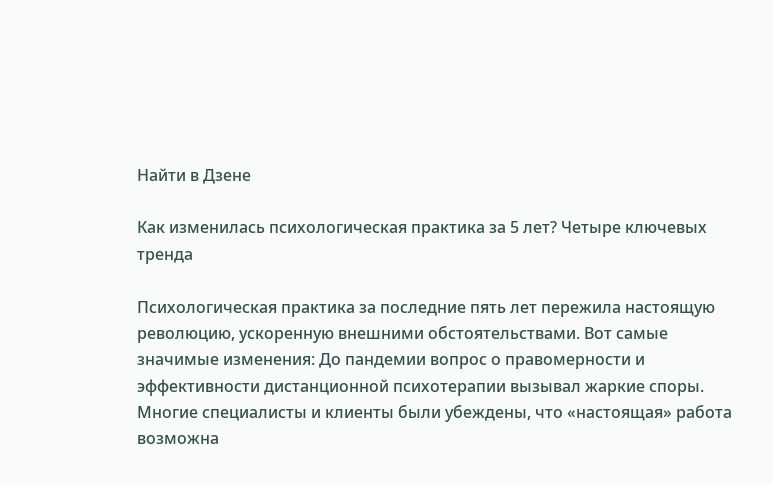Найти в Дзене

Как изменилась психологическая практика за 5 лет? Четыре ключевых тренда

Психологическая практика за последние пять лет пережила настоящую революцию, ускоренную внешними обстоятельствами. Вот самые значимые изменения: До пандемии вопрос о правомерности и эффективности дистанционной психотерапии вызывал жаркие споры. Многие специалисты и клиенты были убеждены, что «настоящая» работа возможна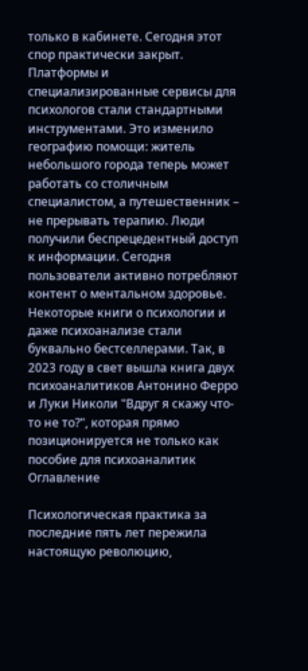только в кабинете. Сегодня этот спор практически закрыт. Платформы и специализированные сервисы для психологов стали стандартными инструментами. Это изменило географию помощи: житель небольшого города теперь может работать со столичным специалистом, а путешественник – не прерывать терапию. Люди получили беспрецедентный доступ к информации. Сегодня пользователи активно потребляют контент о ментальном здоровье. Некоторые книги о психологии и даже психоанализе стали буквально бестселлерами. Так, в 2023 году в свет вышла книга двух психоаналитиков Антонино Ферро и Луки Николи "Вдруг я скажу что-то не то?", которая прямо позиционируется не только как пособие для психоаналитик
Оглавление

Психологическая практика за последние пять лет пережила настоящую революцию,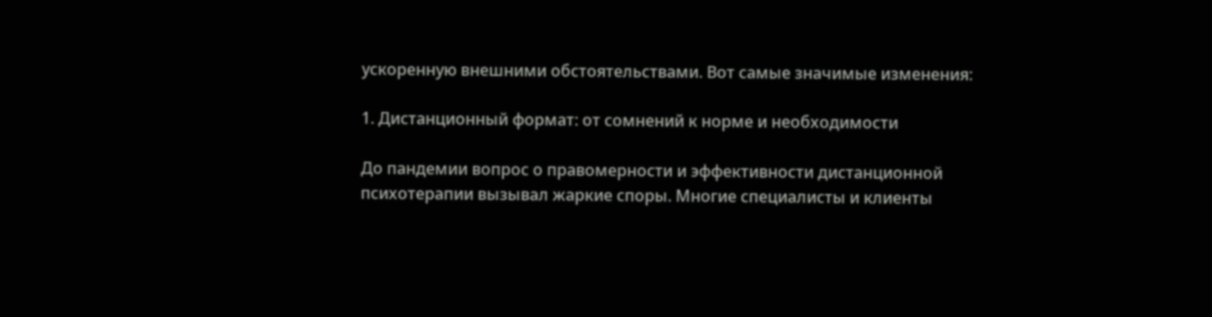ускоренную внешними обстоятельствами. Вот самые значимые изменения:

1. Дистанционный формат: от сомнений к норме и необходимости

До пандемии вопрос о правомерности и эффективности дистанционной психотерапии вызывал жаркие споры. Многие специалисты и клиенты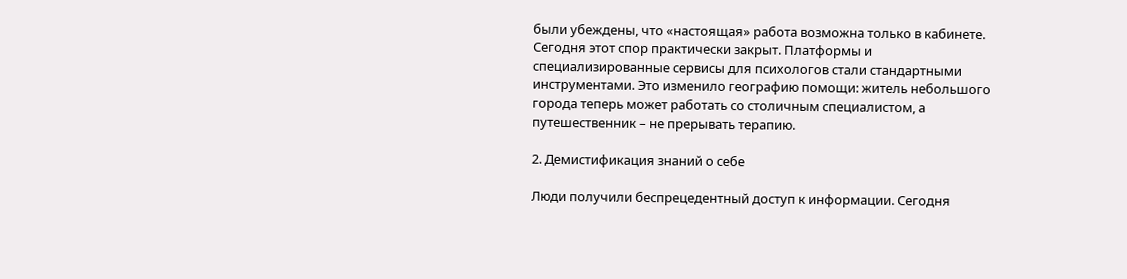были убеждены, что «настоящая» работа возможна только в кабинете. Сегодня этот спор практически закрыт. Платформы и специализированные сервисы для психологов стали стандартными инструментами. Это изменило географию помощи: житель небольшого города теперь может работать со столичным специалистом, а путешественник – не прерывать терапию.

2. Демистификация знаний о себе

Люди получили беспрецедентный доступ к информации. Сегодня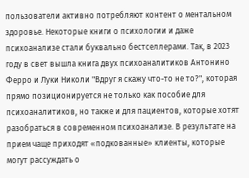пользователи активно потребляют контент о ментальном здоровье. Некоторые книги о психологии и даже психоанализе стали буквально бестселлерами. Так, в 2023 году в свет вышла книга двух психоаналитиков Антонино Ферро и Луки Николи "Вдруг я скажу что-то не то?", которая прямо позиционируется не только как пособие для психоаналитиков, но также и для пациентов, которые хотят разобраться в современном психоанализе. В результате на прием чаще приходят «подкованные» клиенты, которые могут рассуждать о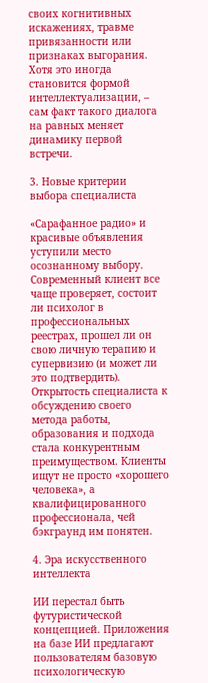своих когнитивных искажениях, травме привязанности или признаках выгорания. Хотя это иногда становится формой интеллектуализации, – сам факт такого диалога на равных меняет динамику первой встречи.

3. Новые критерии выбора специалиста

«Сарафанное радио» и красивые объявления уступили место осознанному выбору. Современный клиент все чаще проверяет, состоит ли психолог в профессиональных реестрах, прошел ли он свою личную терапию и супервизию (и может ли это подтвердить). Открытость специалиста к обсуждению своего метода работы, образования и подхода стала конкурентным преимуществом. Клиенты ищут не просто «хорошего человека», а квалифицированного профессионала, чей бэкграунд им понятен.

4. Эра искусственного интеллекта

ИИ перестал быть футуристической концепцией. Приложения на базе ИИ предлагают пользователям базовую психологическую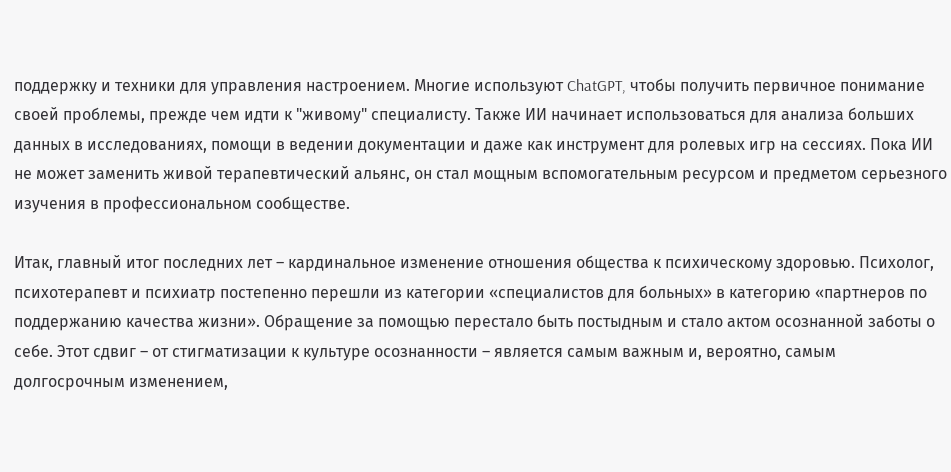поддержку и техники для управления настроением. Многие используют ChatGPT, чтобы получить первичное понимание своей проблемы, прежде чем идти к "живому" специалисту. Также ИИ начинает использоваться для анализа больших данных в исследованиях, помощи в ведении документации и даже как инструмент для ролевых игр на сессиях. Пока ИИ не может заменить живой терапевтический альянс, он стал мощным вспомогательным ресурсом и предметом серьезного изучения в профессиональном сообществе.

Итак, главный итог последних лет – кардинальное изменение отношения общества к психическому здоровью. Психолог, психотерапевт и психиатр постепенно перешли из категории «специалистов для больных» в категорию «партнеров по поддержанию качества жизни». Обращение за помощью перестало быть постыдным и стало актом осознанной заботы о себе. Этот сдвиг – от стигматизации к культуре осознанности – является самым важным и, вероятно, самым долгосрочным изменением,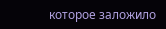которое заложило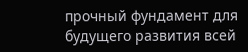прочный фундамент для будущего развития всей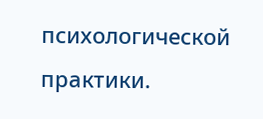психологической практики.